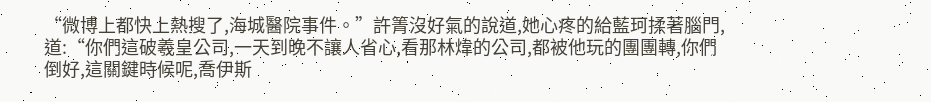“微博上都快上熱搜了,海城醫院事件。”許箐沒好氣的說道,她心疼的給藍珂揉著腦門,道:“你們這破羲皇公司,一天到晚不讓人省心,看那林煒的公司,都被他玩的團團轉,你們倒好,這關鍵時候呢,喬伊斯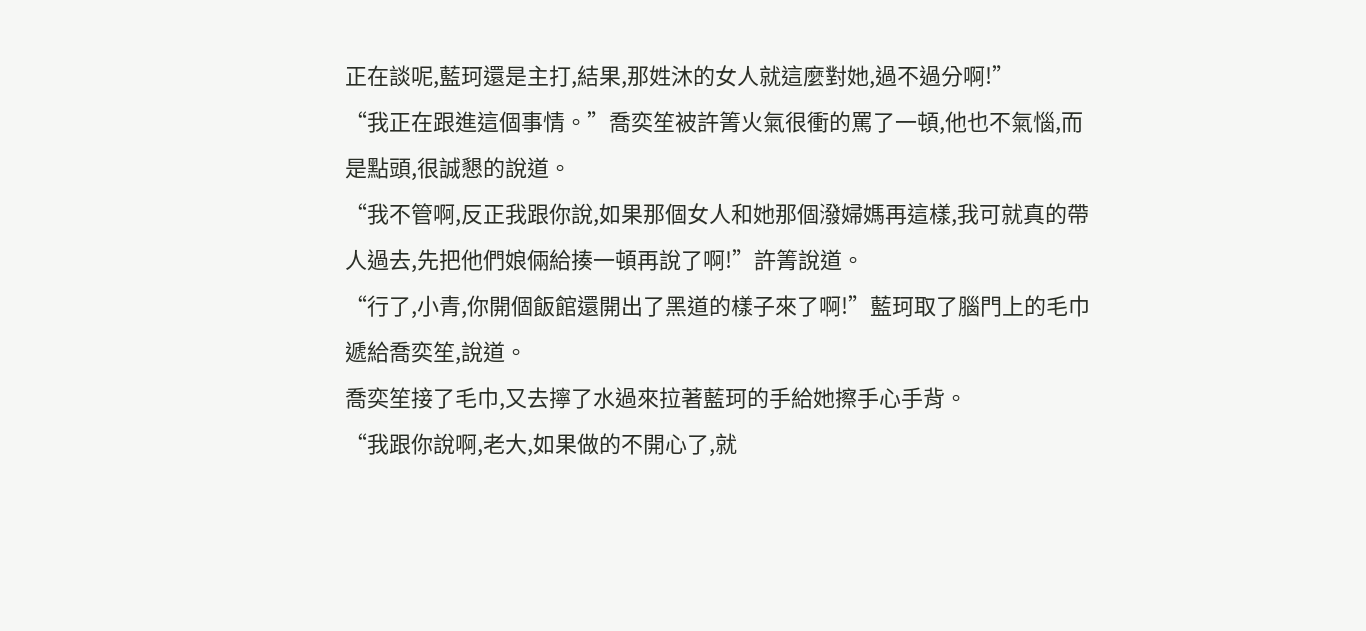正在談呢,藍珂還是主打,結果,那姓沐的女人就這麼對她,過不過分啊!”
“我正在跟進這個事情。”喬奕笙被許箐火氣很衝的罵了一頓,他也不氣惱,而是點頭,很誠懇的說道。
“我不管啊,反正我跟你說,如果那個女人和她那個潑婦媽再這樣,我可就真的帶人過去,先把他們娘倆給揍一頓再說了啊!”許箐說道。
“行了,小青,你開個飯館還開出了黑道的樣子來了啊!”藍珂取了腦門上的毛巾遞給喬奕笙,說道。
喬奕笙接了毛巾,又去擰了水過來拉著藍珂的手給她擦手心手背。
“我跟你說啊,老大,如果做的不開心了,就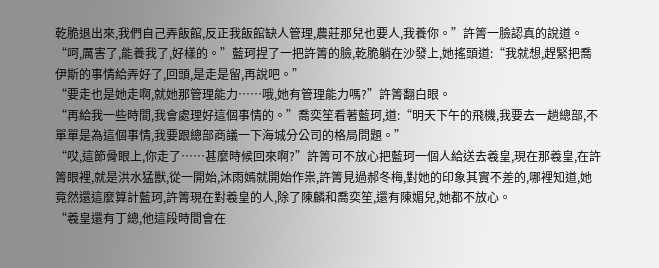乾脆退出來,我們自己弄飯館,反正我飯館缺人管理,農莊那兒也要人,我養你。”許箐一臉認真的說道。
“呵,厲害了,能養我了,好樣的。”藍珂捏了一把許箐的臉,乾脆躺在沙發上,她搖頭道:“我就想,趕緊把喬伊斯的事情給弄好了,回頭,是走是留,再說吧。”
“要走也是她走啊,就她那管理能力……哦,她有管理能力嗎?”許箐翻白眼。
“再給我一些時間,我會處理好這個事情的。”喬奕笙看著藍珂,道:“明天下午的飛機,我要去一趟總部,不單單是為這個事情,我要跟總部商議一下海城分公司的格局問題。”
“哎,這節骨眼上,你走了……甚麼時候回來啊?”許箐可不放心把藍珂一個人給送去羲皇,現在那羲皇,在許箐眼裡,就是洪水猛獸,從一開始,沐雨嫣就開始作祟,許箐見過郝冬梅,對她的印象其實不差的,哪裡知道,她竟然還這麼算計藍珂,許箐現在對羲皇的人,除了陳麟和喬奕笙,還有陳媚兒,她都不放心。
“羲皇還有丁總,他這段時間會在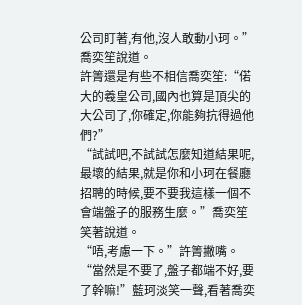公司盯著,有他,沒人敢動小珂。”喬奕笙說道。
許箐還是有些不相信喬奕笙:“偌大的羲皇公司,國內也算是頂尖的大公司了,你確定,你能夠抗得過他們?”
“試試吧,不試試怎麼知道結果呢,最壞的結果,就是你和小珂在餐廳招聘的時候,要不要我這樣一個不會端盤子的服務生麼。”喬奕笙笑著說道。
“唔,考慮一下。”許箐撇嘴。
“當然是不要了,盤子都端不好,要了幹嘛!”藍珂淡笑一聲,看著喬奕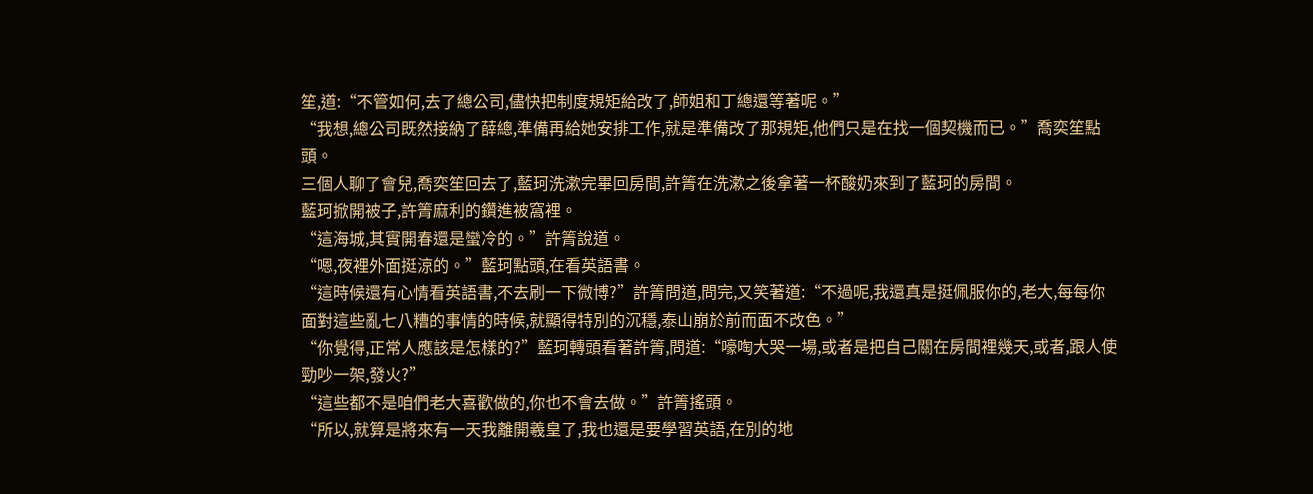笙,道:“不管如何,去了總公司,儘快把制度規矩給改了,師姐和丁總還等著呢。”
“我想,總公司既然接納了薛總,準備再給她安排工作,就是準備改了那規矩,他們只是在找一個契機而已。”喬奕笙點頭。
三個人聊了會兒,喬奕笙回去了,藍珂洗漱完畢回房間,許箐在洗漱之後拿著一杯酸奶來到了藍珂的房間。
藍珂掀開被子,許箐麻利的鑽進被窩裡。
“這海城,其實開春還是蠻冷的。”許箐說道。
“嗯,夜裡外面挺涼的。”藍珂點頭,在看英語書。
“這時候還有心情看英語書,不去刷一下微博?”許箐問道,問完,又笑著道:“不過呢,我還真是挺佩服你的,老大,每每你面對這些亂七八糟的事情的時候,就顯得特別的沉穩,泰山崩於前而面不改色。”
“你覺得,正常人應該是怎樣的?”藍珂轉頭看著許箐,問道:“嚎啕大哭一場,或者是把自己關在房間裡幾天,或者,跟人使勁吵一架,發火?”
“這些都不是咱們老大喜歡做的,你也不會去做。”許箐搖頭。
“所以,就算是將來有一天我離開羲皇了,我也還是要學習英語,在別的地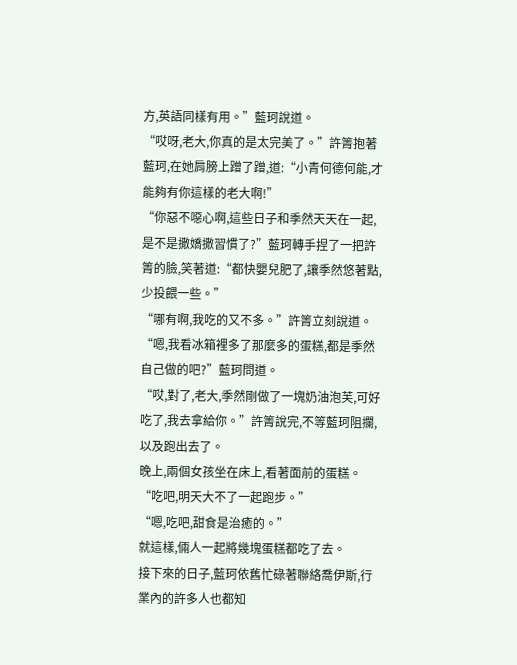方,英語同樣有用。”藍珂說道。
“哎呀,老大,你真的是太完美了。”許箐抱著藍珂,在她肩膀上蹭了蹭,道:“小青何德何能,才能夠有你這樣的老大啊!”
“你惡不噁心啊,這些日子和季然天天在一起,是不是撒嬌撒習慣了?”藍珂轉手捏了一把許箐的臉,笑著道:“都快嬰兒肥了,讓季然悠著點,少投餵一些。”
“哪有啊,我吃的又不多。”許箐立刻說道。
“嗯,我看冰箱裡多了那麼多的蛋糕,都是季然自己做的吧?”藍珂問道。
“哎,對了,老大,季然剛做了一塊奶油泡芙,可好吃了,我去拿給你。”許箐說完,不等藍珂阻攔,以及跑出去了。
晚上,兩個女孩坐在床上,看著面前的蛋糕。
“吃吧,明天大不了一起跑步。”
“嗯,吃吧,甜食是治癒的。”
就這樣,倆人一起將幾塊蛋糕都吃了去。
接下來的日子,藍珂依舊忙碌著聯絡喬伊斯,行業內的許多人也都知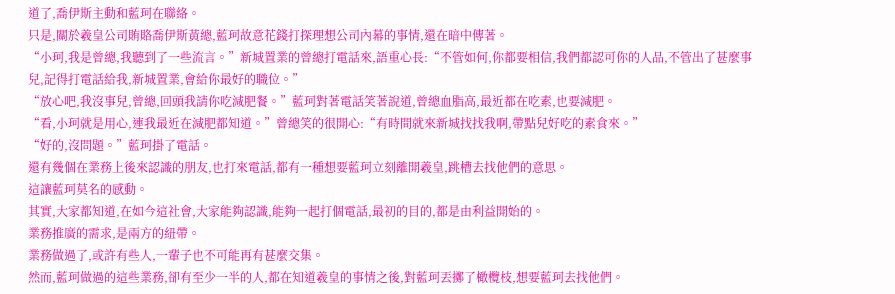道了,喬伊斯主動和藍珂在聯絡。
只是,關於羲皇公司賄賂喬伊斯黃總,藍珂故意花錢打探理想公司內幕的事情,還在暗中傳著。
“小珂,我是曾總,我聽到了一些流言。”新城置業的曾總打電話來,語重心長:“不管如何,你都要相信,我們都認可你的人品,不管出了甚麼事兒,記得打電話給我,新城置業,會給你最好的職位。”
“放心吧,我沒事兒,曾總,回頭我請你吃減肥餐。”藍珂對著電話笑著說道,曾總血脂高,最近都在吃素,也要減肥。
“看,小珂就是用心,連我最近在減肥都知道。”曾總笑的很開心:“有時間就來新城找找我啊,帶點兒好吃的素食來。”
“好的,沒問題。”藍珂掛了電話。
還有幾個在業務上後來認識的朋友,也打來電話,都有一種想要藍珂立刻離開羲皇,跳槽去找他們的意思。
這讓藍珂莫名的感動。
其實,大家都知道,在如今這社會,大家能夠認識,能夠一起打個電話,最初的目的,都是由利益開始的。
業務推廣的需求,是兩方的紐帶。
業務做過了,或許有些人,一輩子也不可能再有甚麼交集。
然而,藍珂做過的這些業務,卻有至少一半的人,都在知道羲皇的事情之後,對藍珂丟擲了橄欖枝,想要藍珂去找他們。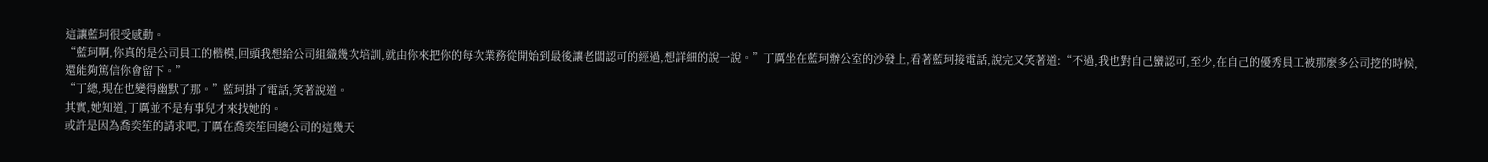這讓藍珂很受感動。
“藍珂啊,你真的是公司員工的楷模,回頭我想給公司組織幾次培訓,就由你來把你的每次業務從開始到最後讓老闆認可的經過,想詳細的說一說。”丁厲坐在藍珂辦公室的沙發上,看著藍珂接電話,說完又笑著道:“不過,我也對自己蠻認可,至少,在自己的優秀員工被那麼多公司挖的時候,還能夠篤信你會留下。”
“丁總,現在也變得幽默了那。”藍珂掛了電話,笑著說道。
其實,她知道,丁厲並不是有事兒才來找她的。
或許是因為喬奕笙的請求吧,丁厲在喬奕笙回總公司的這幾天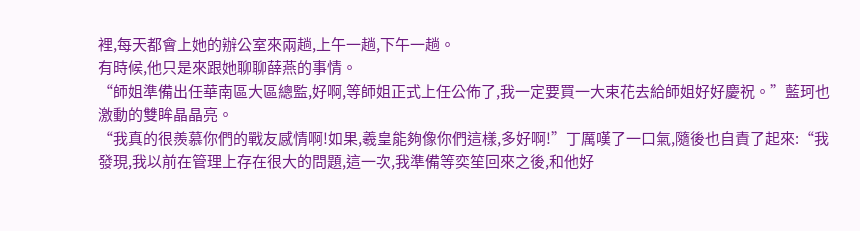裡,每天都會上她的辦公室來兩趟,上午一趟,下午一趟。
有時候,他只是來跟她聊聊薛燕的事情。
“師姐準備出任華南區大區總監,好啊,等師姐正式上任公佈了,我一定要買一大束花去給師姐好好慶祝。”藍珂也激動的雙眸晶晶亮。
“我真的很羨慕你們的戰友感情啊!如果,羲皇能夠像你們這樣,多好啊!”丁厲嘆了一口氣,隨後也自責了起來:“我發現,我以前在管理上存在很大的問題,這一次,我準備等奕笙回來之後,和他好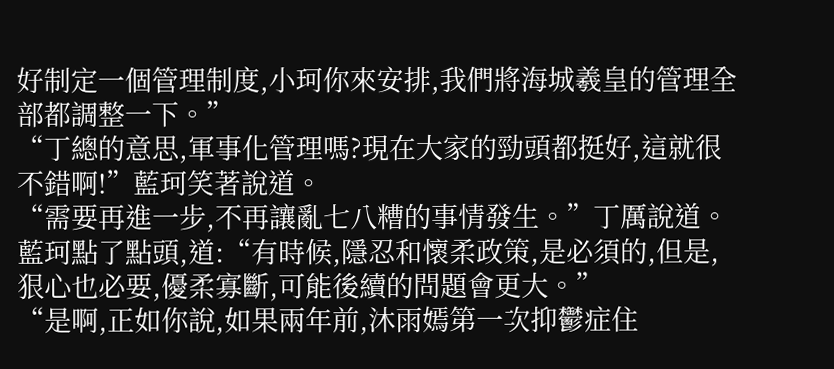好制定一個管理制度,小珂你來安排,我們將海城羲皇的管理全部都調整一下。”
“丁總的意思,軍事化管理嗎?現在大家的勁頭都挺好,這就很不錯啊!”藍珂笑著說道。
“需要再進一步,不再讓亂七八糟的事情發生。”丁厲說道。
藍珂點了點頭,道:“有時候,隱忍和懷柔政策,是必須的,但是,狠心也必要,優柔寡斷,可能後續的問題會更大。”
“是啊,正如你說,如果兩年前,沐雨嫣第一次抑鬱症住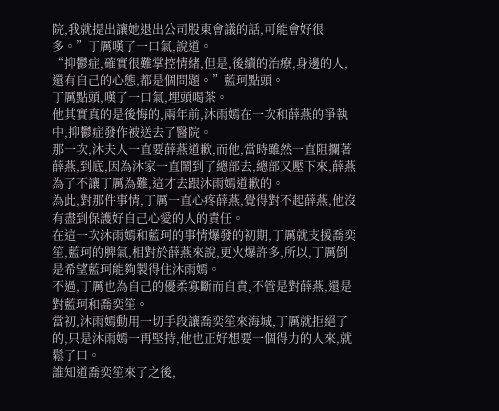院,我就提出讓她退出公司股東會議的話,可能會好很多。”丁厲嘆了一口氣,說道。
“抑鬱症,確實很難掌控情緒,但是,後續的治療,身邊的人,還有自己的心態,都是個問題。”藍珂點頭。
丁厲點頭,嘆了一口氣,埋頭喝茶。
他其實真的是後悔的,兩年前,沐雨嫣在一次和薛燕的爭執中,抑鬱症發作被送去了醫院。
那一次,沐夫人一直要薛燕道歉,而他,當時雖然一直阻攔著薛燕,到底,因為沐家一直鬧到了總部去,總部又壓下來,薛燕為了不讓丁厲為難,這才去跟沐雨嫣道歉的。
為此,對那件事情,丁厲一直心疼薛燕,覺得對不起薛燕,他沒有盡到保護好自己心愛的人的責任。
在這一次沐雨嫣和藍珂的事情爆發的初期,丁厲就支援喬奕笙,藍珂的脾氣,相對於薛燕來說,更火爆許多,所以,丁厲倒是希望藍珂能夠製得住沐雨嫣。
不過,丁厲也為自己的優柔寡斷而自責,不管是對薛燕,還是對藍珂和喬奕笙。
當初,沐雨嫣動用一切手段讓喬奕笙來海城,丁厲就拒絕了的,只是沐雨嫣一再堅持,他也正好想要一個得力的人來,就鬆了口。
誰知道喬奕笙來了之後,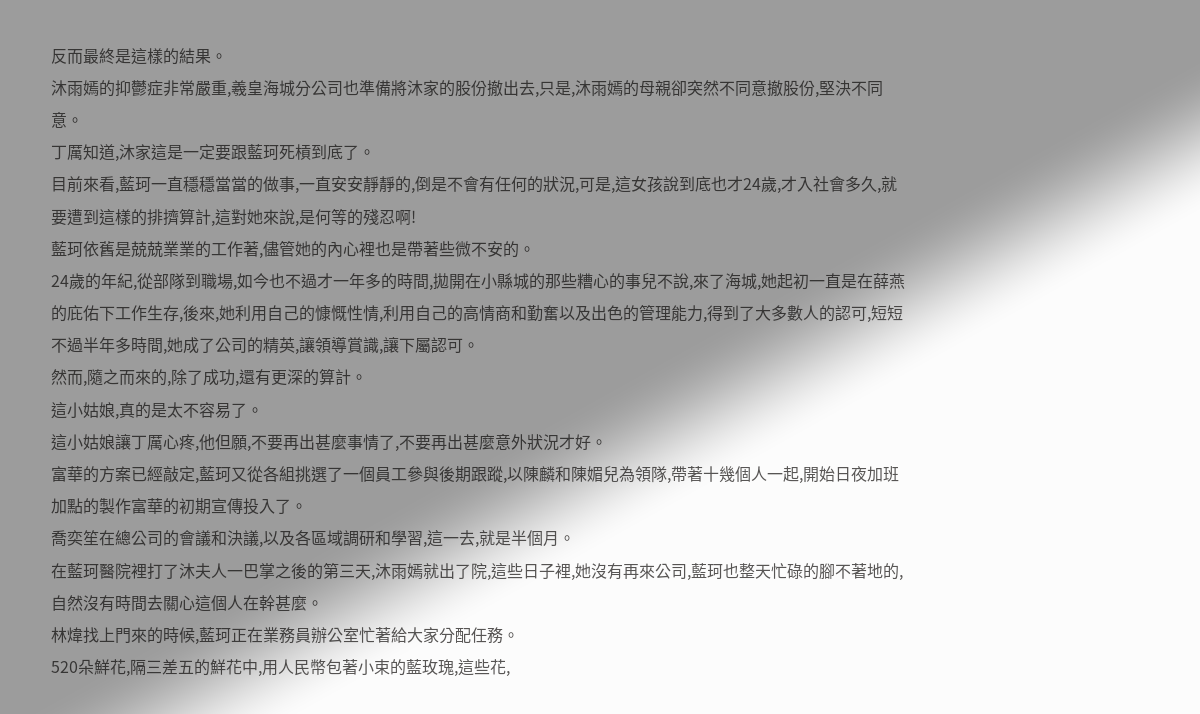反而最終是這樣的結果。
沐雨嫣的抑鬱症非常嚴重,羲皇海城分公司也準備將沐家的股份撤出去,只是,沐雨嫣的母親卻突然不同意撤股份,堅決不同意。
丁厲知道,沐家這是一定要跟藍珂死槓到底了。
目前來看,藍珂一直穩穩當當的做事,一直安安靜靜的,倒是不會有任何的狀況,可是,這女孩說到底也才24歲,才入社會多久,就要遭到這樣的排擠算計,這對她來說,是何等的殘忍啊!
藍珂依舊是兢兢業業的工作著,儘管她的內心裡也是帶著些微不安的。
24歲的年紀,從部隊到職場,如今也不過才一年多的時間,拋開在小縣城的那些糟心的事兒不說,來了海城,她起初一直是在薛燕的庇佑下工作生存,後來,她利用自己的慷慨性情,利用自己的高情商和勤奮以及出色的管理能力,得到了大多數人的認可,短短不過半年多時間,她成了公司的精英,讓領導賞識,讓下屬認可。
然而,隨之而來的,除了成功,還有更深的算計。
這小姑娘,真的是太不容易了。
這小姑娘讓丁厲心疼,他但願,不要再出甚麼事情了,不要再出甚麼意外狀況才好。
富華的方案已經敲定,藍珂又從各組挑選了一個員工參與後期跟蹤,以陳麟和陳媚兒為領隊,帶著十幾個人一起,開始日夜加班加點的製作富華的初期宣傳投入了。
喬奕笙在總公司的會議和決議,以及各區域調研和學習,這一去,就是半個月。
在藍珂醫院裡打了沐夫人一巴掌之後的第三天,沐雨嫣就出了院,這些日子裡,她沒有再來公司,藍珂也整天忙碌的腳不著地的,自然沒有時間去關心這個人在幹甚麼。
林煒找上門來的時候,藍珂正在業務員辦公室忙著給大家分配任務。
520朵鮮花,隔三差五的鮮花中,用人民幣包著小束的藍玫瑰,這些花,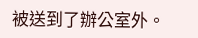被送到了辦公室外。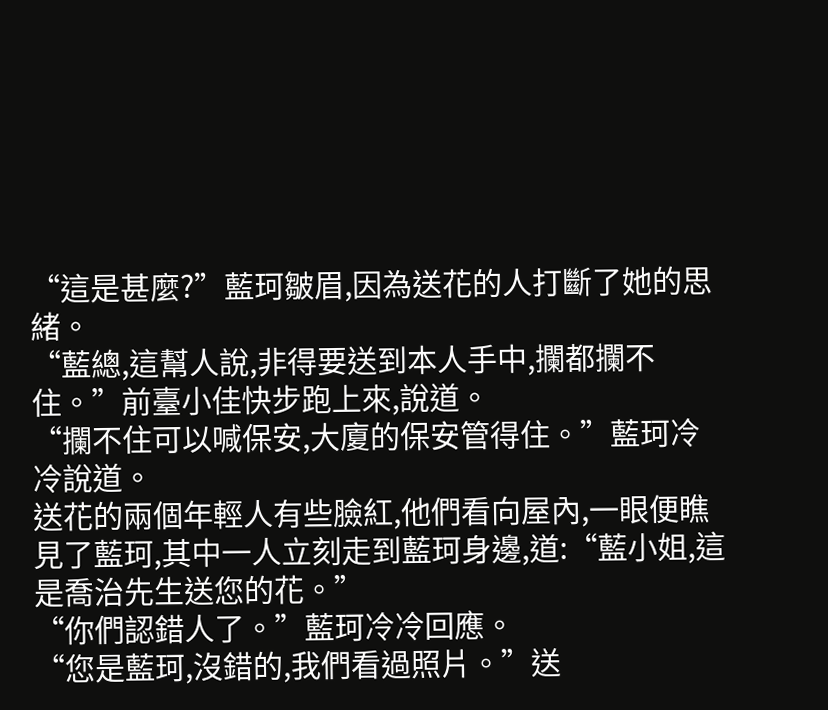“這是甚麼?”藍珂皺眉,因為送花的人打斷了她的思緒。
“藍總,這幫人說,非得要送到本人手中,攔都攔不住。”前臺小佳快步跑上來,說道。
“攔不住可以喊保安,大廈的保安管得住。”藍珂冷冷說道。
送花的兩個年輕人有些臉紅,他們看向屋內,一眼便瞧見了藍珂,其中一人立刻走到藍珂身邊,道:“藍小姐,這是喬治先生送您的花。”
“你們認錯人了。”藍珂冷冷回應。
“您是藍珂,沒錯的,我們看過照片。”送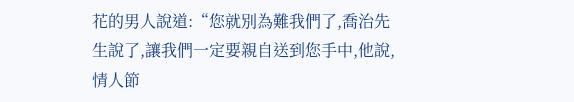花的男人說道:“您就別為難我們了,喬治先生說了,讓我們一定要親自送到您手中,他說,情人節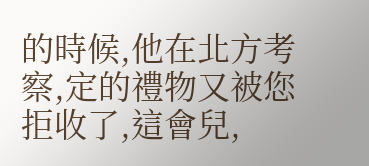的時候,他在北方考察,定的禮物又被您拒收了,這會兒,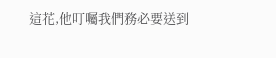這花,他叮囑我們務必要送到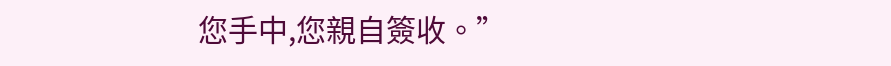您手中,您親自簽收。”